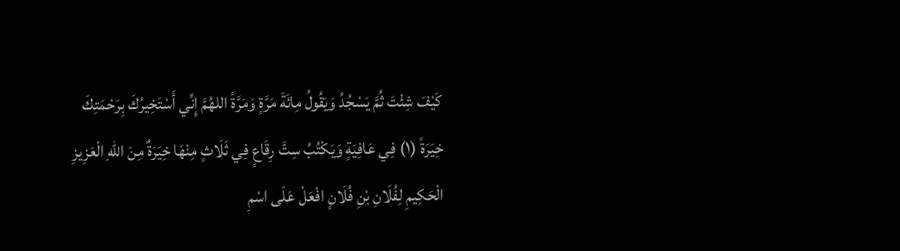كَيْفَ شِئْتَ ثُمَّ يَسْجُدُ وَيَقُولُ مِائَةَ مَرَّةٍ وَمَرَّةً اللهُمَّ إِنِّي أَسْتَخِيرُكَ بِرَحْمَتِكَ خِيَرَةً (١) فِي عَافِيَةٍ وَيَكْتُبُ سِتَّ رِقَاعٍ فِي ثَلَاثٍ مِنْهَا خِيَرَةٌ مِنَ اللهِ الْعَزِيزِ الْحَكِيمِ لِفُلَانِ بْنِ فُلَانٍ افْعَلْ عَلَى اسْمِ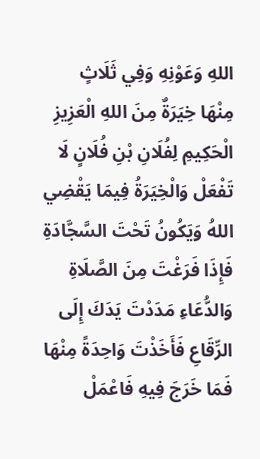اللهِ وَعَوْنِهِ وَفِي ثَلَاثٍ مِنْهَا خِيَرَةٌ مِنَ اللهِ الْعَزِيزِ الْحَكِيمِ لِفُلَانِ بْنِ فُلَانٍ لَا تَفْعَلْ وَالْخِيَرَةُ فِيمَا يَقْضِي اللهُ وَيَكُونُ تَحْتَ السَّجَّادَةِ فَإِذَا فَرَغْتَ مِنَ الصَّلَاةِ وَالدُّعَاءِ مَدَدْتَ يَدَكَ إِلَى الرِّقَاعِ فَأَخَذْتَ وَاحِدَةً مِنْهَا فَمَا خَرَجَ فِيهِ فَاعْمَلْ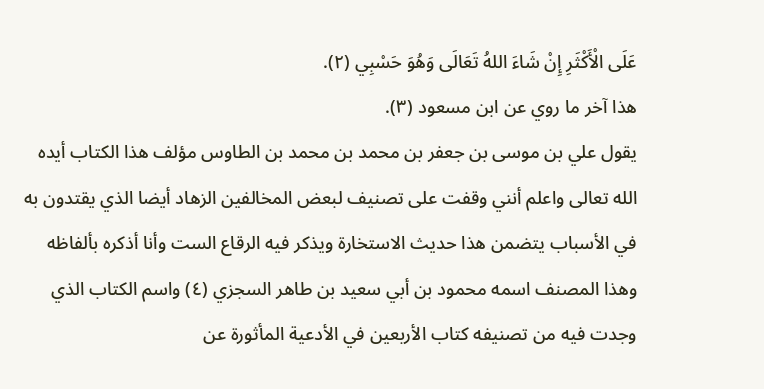عَلَى الْأَكْثَرِ إِنْ شَاءَ اللهُ تَعَالَى وَهُوَ حَسْبِي (٢).
هذا آخر ما روي عن ابن مسعود (٣).
يقول علي بن موسى بن جعفر بن محمد بن محمد بن الطاوس مؤلف هذا الكتاب أيده الله تعالى واعلم أنني وقفت على تصنيف لبعض المخالفين الزهاد أيضا الذي يقتدون به في الأسباب يتضمن هذا حديث الاستخارة ويذكر فيه الرقاع الست وأنا أذكره بألفاظه وهذا المصنف اسمه محمود بن أبي سعيد بن طاهر السجزي (٤) واسم الكتاب الذي وجدت فيه من تصنيفه كتاب الأربعين في الأدعية المأثورة عن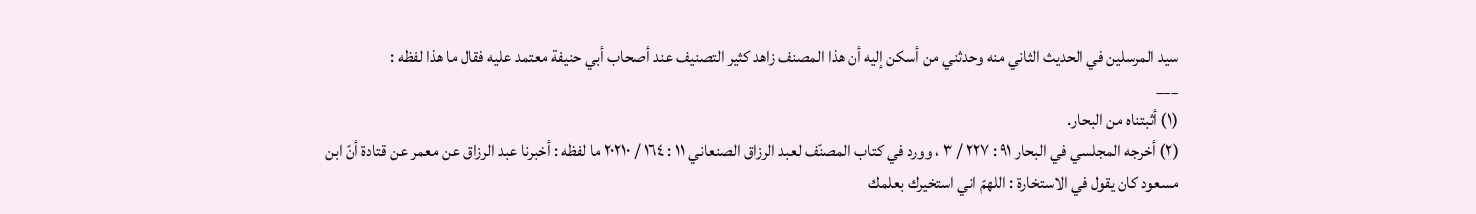سيد المرسلين في الحديث الثاني منه وحدثني من أسكن إليه أن هذا المصنف زاهد كثير التصنيف عند أصحاب أبي حنيفة معتمد عليه فقال ما هذا لفظه :
___
(١) أثبتناه من البحار.
(٢) أخرجه المجلسي في البحار ٩١ : ٢٢٧ / ٣ ، وورد في كتاب المصنّف لعبد الرزاق الصنعاني ١١ : ١٦٤ / ٢٠٢١٠ ما لفظه : أخبرنا عبد الرزاق عن معمر عن قتادة أنّ ابن مسعود كان يقول في الاستخارة : اللهمّ اني استخيرك بعلمك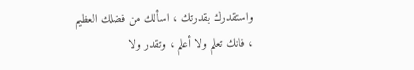واستقدرك بقدرتك ، اسألك من فضلك العظيم ، فانك تعلم ولا أعلم ، وتقدر ولا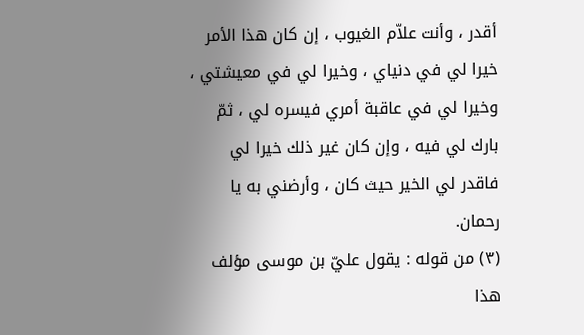أقدر ، وأنت علاّم الغيوب ، إن كان هذا الأمر خيرا لي في دنياي ، وخيرا لي في معيشتي ، وخيرا لي في عاقبة أمري فيسره لي ، ثمّ بارك لي فيه ، وإن كان غير ذلك خيرا لي فاقدر لي الخير حيث كان ، وأرضني به يا رحمان.
(٣) من قوله : يقول عليّ بن موسى مؤلف هذا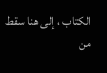الكتاب ، إلى هنا سقط من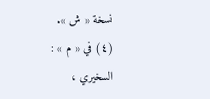نسخة « ش ».
(٤) في « م » : السخيري ،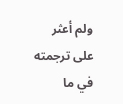ولم أعثر على ترجمته في ما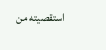استقصيته من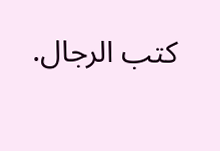كتب الرجال.